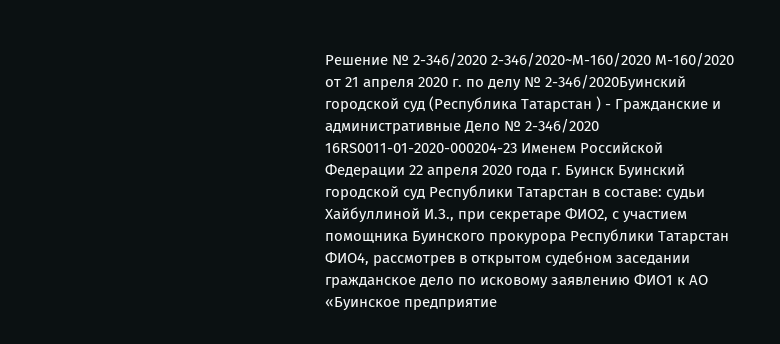Решение № 2-346/2020 2-346/2020~М-160/2020 М-160/2020 от 21 апреля 2020 г. по делу № 2-346/2020Буинский городской суд (Республика Татарстан ) - Гражданские и административные Дело № 2-346/2020 16RS0011-01-2020-000204-23 Именем Российской Федерации 22 апреля 2020 года г. Буинск Буинский городской суд Республики Татарстан в составе: судьи Хайбуллиной И.З., при секретаре ФИО2, с участием помощника Буинского прокурора Республики Татарстан ФИО4, рассмотрев в открытом судебном заседании гражданское дело по исковому заявлению ФИО1 к АО «Буинское предприятие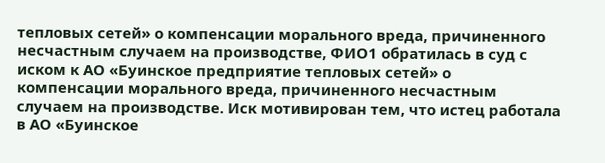тепловых сетей» о компенсации морального вреда, причиненного несчастным случаем на производстве, ФИО1 обратилась в суд с иском к АО «Буинское предприятие тепловых сетей» о компенсации морального вреда, причиненного несчастным случаем на производстве. Иск мотивирован тем, что истец работала в АО «Буинское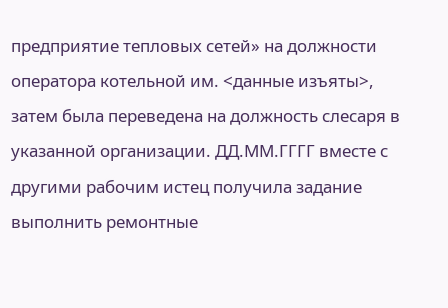предприятие тепловых сетей» на должности оператора котельной им. <данные изъяты>, затем была переведена на должность слесаря в указанной организации. ДД.ММ.ГГГГ вместе с другими рабочим истец получила задание выполнить ремонтные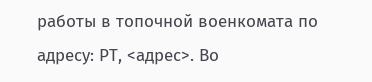работы в топочной военкомата по адресу: РТ, <адрес>. Во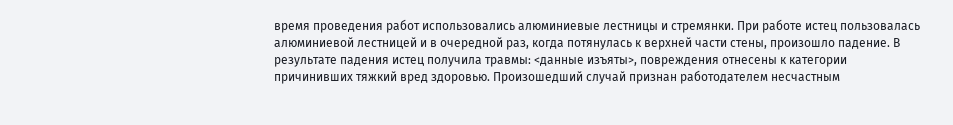время проведения работ использовались алюминиевые лестницы и стремянки. При работе истец пользовалась алюминиевой лестницей и в очередной раз, когда потянулась к верхней части стены, произошло падение. В результате падения истец получила травмы: <данные изъяты>, повреждения отнесены к категории причинивших тяжкий вред здоровью. Произошедший случай признан работодателем несчастным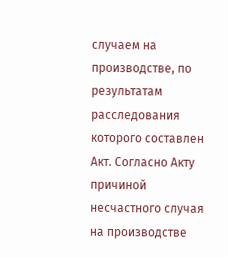случаем на производстве, по результатам расследования которого составлен Акт. Согласно Акту причиной несчастного случая на производстве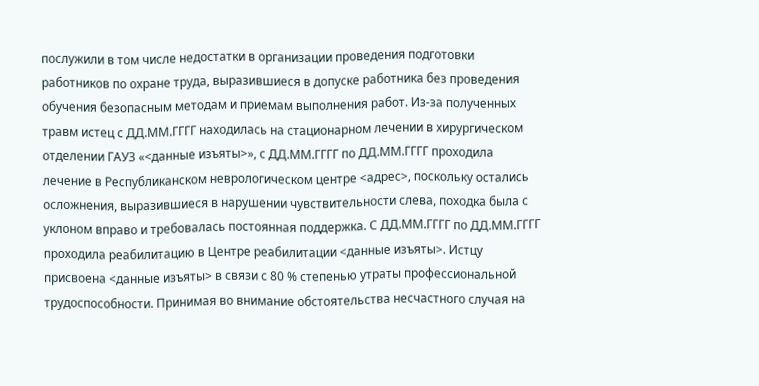послужили в том числе недостатки в организации проведения подготовки работников по охране труда, выразившиеся в допуске работника без проведения обучения безопасным методам и приемам выполнения работ. Из-за полученных травм истец с ДД.ММ.ГГГГ находилась на стационарном лечении в хирургическом отделении ГАУЗ «<данные изъяты>», с ДД.ММ.ГГГГ по ДД.ММ.ГГГГ проходила лечение в Республиканском неврологическом центре <адрес>, поскольку остались осложнения, выразившиеся в нарушении чувствительности слева, походка была с уклоном вправо и требовалась постоянная поддержка. С ДД.ММ.ГГГГ по ДД.ММ.ГГГГ проходила реабилитацию в Центре реабилитации <данные изъяты>. Истцу присвоена <данные изъяты> в связи с 80 % степенью утраты профессиональной трудоспособности. Принимая во внимание обстоятельства несчастного случая на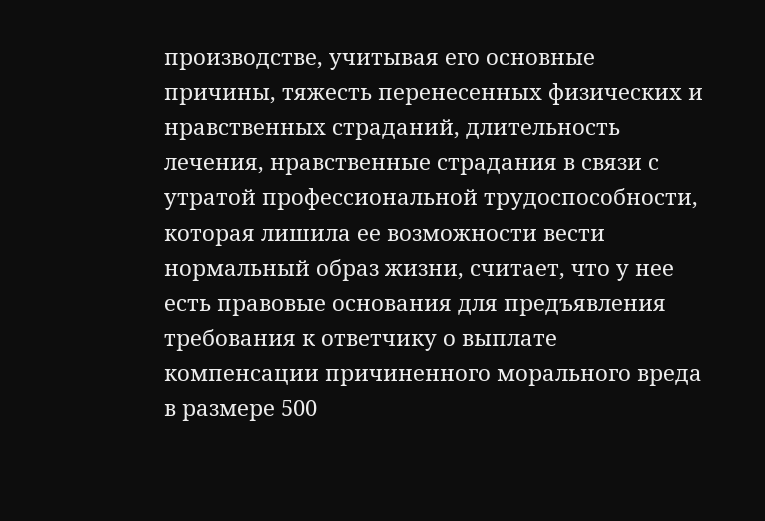производстве, учитывая его основные причины, тяжесть перенесенных физических и нравственных страданий, длительность лечения, нравственные страдания в связи с утратой профессиональной трудоспособности, которая лишила ее возможности вести нормальный образ жизни, считает, что у нее есть правовые основания для предъявления требования к ответчику о выплате компенсации причиненного морального вреда в размере 500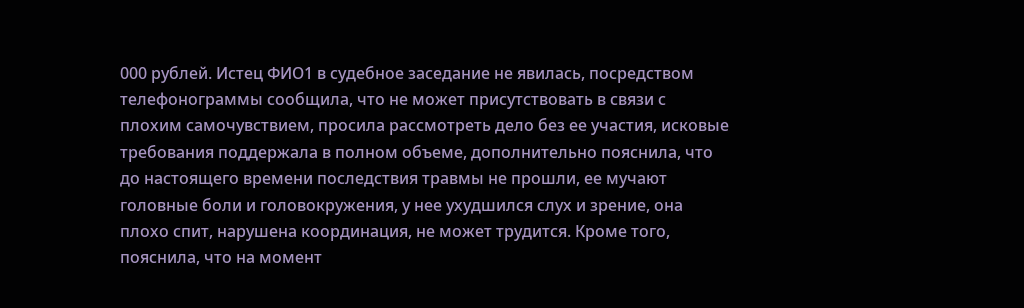000 рублей. Истец ФИО1 в судебное заседание не явилась, посредством телефонограммы сообщила, что не может присутствовать в связи с плохим самочувствием, просила рассмотреть дело без ее участия, исковые требования поддержала в полном объеме, дополнительно пояснила, что до настоящего времени последствия травмы не прошли, ее мучают головные боли и головокружения, у нее ухудшился слух и зрение, она плохо спит, нарушена координация, не может трудится. Кроме того, пояснила, что на момент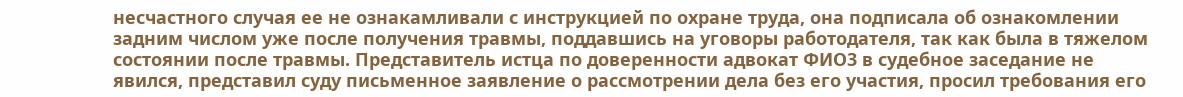несчастного случая ее не ознакамливали с инструкцией по охране труда, она подписала об ознакомлении задним числом уже после получения травмы, поддавшись на уговоры работодателя, так как была в тяжелом состоянии после травмы. Представитель истца по доверенности адвокат ФИО3 в судебное заседание не явился, представил суду письменное заявление о рассмотрении дела без его участия, просил требования его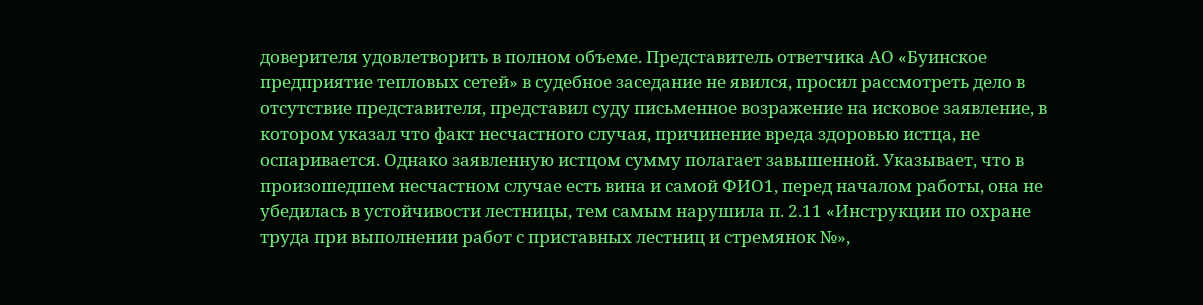доверителя удовлетворить в полном объеме. Представитель ответчика АО «Буинское предприятие тепловых сетей» в судебное заседание не явился, просил рассмотреть дело в отсутствие представителя, представил суду письменное возражение на исковое заявление, в котором указал что факт несчастного случая, причинение вреда здоровью истца, не оспаривается. Однако заявленную истцом сумму полагает завышенной. Указывает, что в произошедшем несчастном случае есть вина и самой ФИО1, перед началом работы, она не убедилась в устойчивости лестницы, тем самым нарушила п. 2.11 «Инструкции по охране труда при выполнении работ с приставных лестниц и стремянок №»,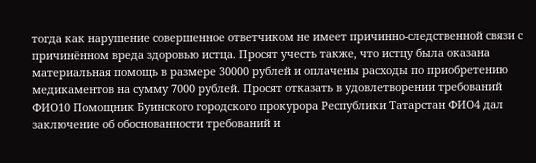тогда как нарушение совершенное ответчиком не имеет причинно-следственной связи с причинённом вреда здоровью истца. Просят учесть также, что истцу была оказана материальная помощь в размере 30000 рублей и оплачены расходы по приобретению медикаментов на сумму 7000 рублей. Просят отказать в удовлетворении требований ФИО10 Помощник Буинского городского прокурора Республики Татарстан ФИО4 дал заключение об обоснованности требований и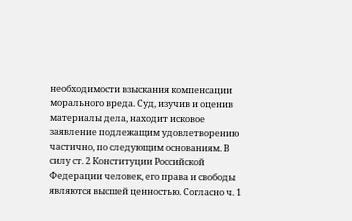необходимости взыскания компенсации морального вреда. Суд, изучив и оценив материалы дела, находит исковое заявление подлежащим удовлетворению частично, по следующим основаниям. В силу ст. 2 Конституции Российской Федерации человек, его права и свободы являются высшей ценностью. Согласно ч. 1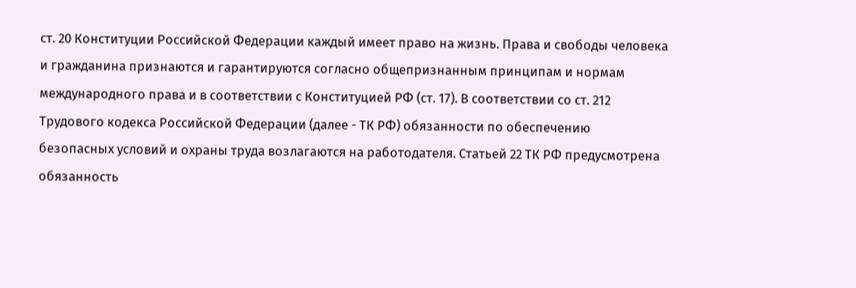ст. 20 Конституции Российской Федерации каждый имеет право на жизнь. Права и свободы человека и гражданина признаются и гарантируются согласно общепризнанным принципам и нормам международного права и в соответствии с Конституцией РФ (ст. 17). В соответствии со ст. 212 Трудового кодекса Российской Федерации (далее - ТК РФ) обязанности по обеспечению безопасных условий и охраны труда возлагаются на работодателя. Статьей 22 ТК РФ предусмотрена обязанность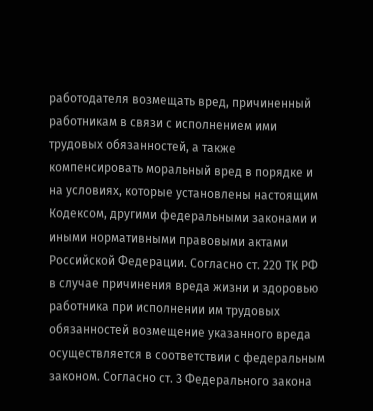работодателя возмещать вред, причиненный работникам в связи с исполнением ими трудовых обязанностей, а также компенсировать моральный вред в порядке и на условиях, которые установлены настоящим Кодексом, другими федеральными законами и иными нормативными правовыми актами Российской Федерации. Согласно ст. 220 ТК РФ в случае причинения вреда жизни и здоровью работника при исполнении им трудовых обязанностей возмещение указанного вреда осуществляется в соответствии с федеральным законом. Согласно ст. 3 Федерального закона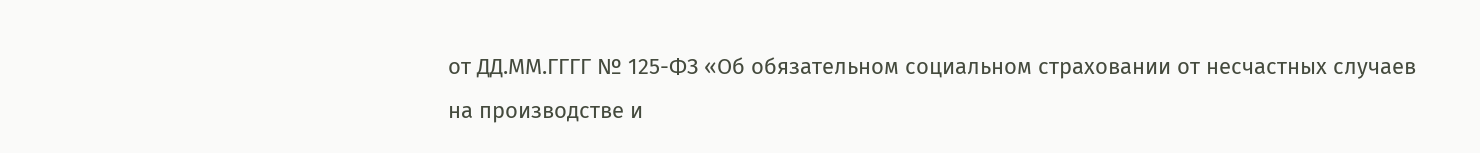от ДД.ММ.ГГГГ № 125-ФЗ «Об обязательном социальном страховании от несчастных случаев на производстве и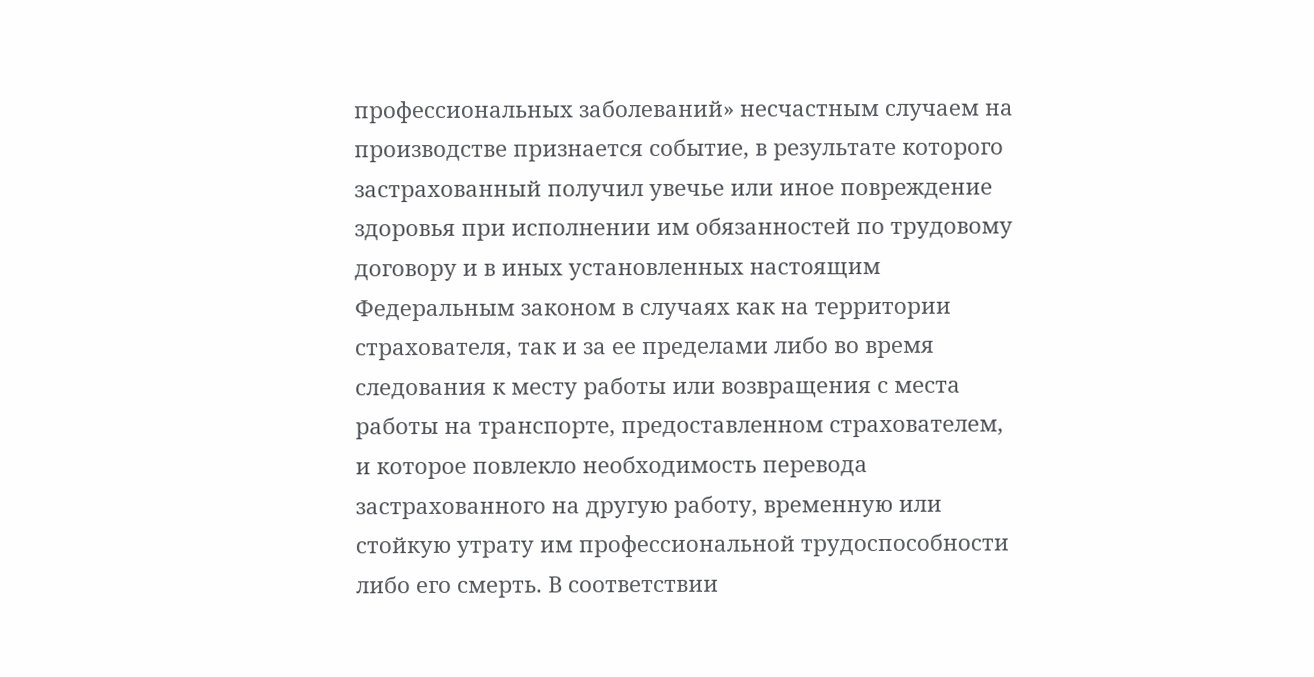профессиональных заболеваний» несчастным случаем на производстве признается событие, в результате которого застрахованный получил увечье или иное повреждение здоровья при исполнении им обязанностей по трудовому договору и в иных установленных настоящим Федеральным законом в случаях как на территории страхователя, так и за ее пределами либо во время следования к месту работы или возвращения с места работы на транспорте, предоставленном страхователем, и которое повлекло необходимость перевода застрахованного на другую работу, временную или стойкую утрату им профессиональной трудоспособности либо его смерть. В соответствии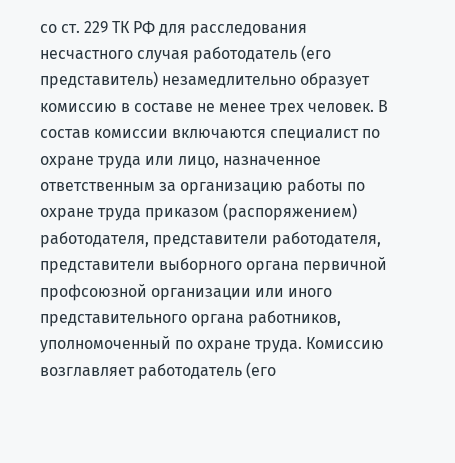со ст. 229 ТК РФ для расследования несчастного случая работодатель (его представитель) незамедлительно образует комиссию в составе не менее трех человек. В состав комиссии включаются специалист по охране труда или лицо, назначенное ответственным за организацию работы по охране труда приказом (распоряжением) работодателя, представители работодателя, представители выборного органа первичной профсоюзной организации или иного представительного органа работников, уполномоченный по охране труда. Комиссию возглавляет работодатель (его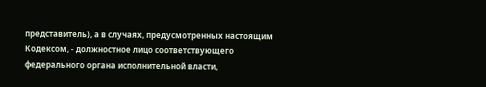представитель), а в случаях, предусмотренных настоящим Кодексом, - должностное лицо соответствующего федерального органа исполнительной власти,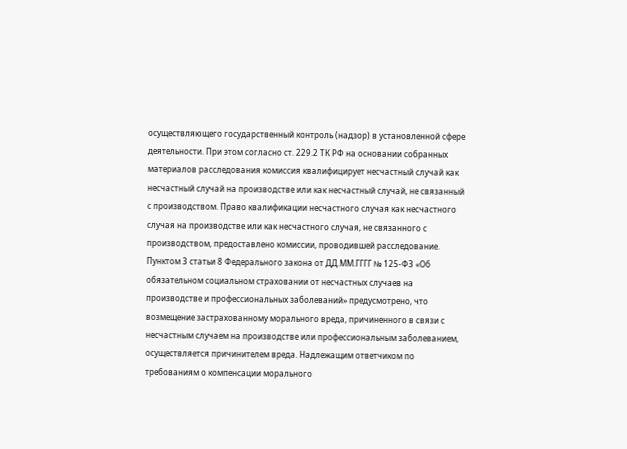осуществляющего государственный контроль (надзор) в установленной сфере деятельности. При этом согласно ст. 229.2 ТК РФ на основании собранных материалов расследования комиссия квалифицирует несчастный случай как несчастный случай на производстве или как несчастный случай, не связанный с производством. Право квалификации несчастного случая как несчастного случая на производстве или как несчастного случая, не связанного с производством, предоставлено комиссии, проводившей расследование. Пунктом 3 статьи 8 Федерального закона от ДД.ММ.ГГГГ № 125-ФЗ «Об обязательном социальном страховании от несчастных случаев на производстве и профессиональных заболеваний» предусмотрено, что возмещение застрахованному морального вреда, причиненного в связи с несчастным случаем на производстве или профессиональным заболеванием, осуществляется причинителем вреда. Надлежащим ответчиком по требованиям о компенсации морального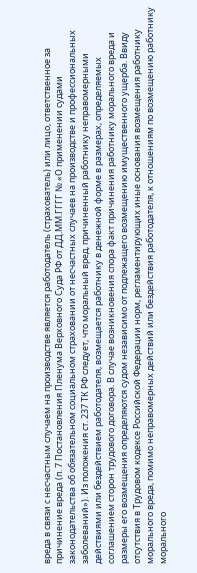вреда в связи с несчастным случаем на производстве является работодатель (страхователь) или лицо, ответственное за причинение вреда (п. 7 Постановления Пленума Верховного Суда РФ от ДД.ММ.ГГГГ № «О применении судами законодательства об обязательном социальном страховании от несчастных случаев на производстве и профессиональных заболеваний»). Из положения ст. 237 ТК РФ следует, что моральный вред, причиненный работнику неправомерными действиями или бездействием работодателя, возмещается работнику в денежной форме в размерах, определяемых соглашением сторон трудового договора. В случае возникновения спора факт причинения работнику морального вреда и размеры его возмещения определяются судом независимо от подлежащего возмещению имущественного ущерба. Ввиду отсутствия в Трудовом кодексе Российской Федерации норм, регламентирующих иные основания возмещения работнику морального вреда, помимо неправомерных действий или бездействия работодателя, к отношениям по возмещению работнику морального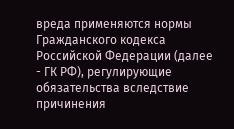вреда применяются нормы Гражданского кодекса Российской Федерации (далее - ГК РФ), регулирующие обязательства вследствие причинения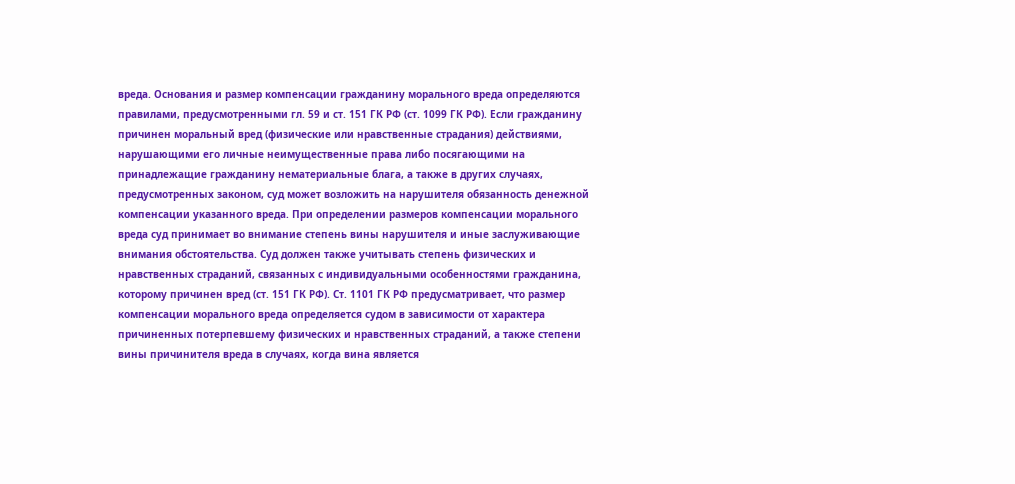вреда. Основания и размер компенсации гражданину морального вреда определяются правилами, предусмотренными гл. 59 и ст. 151 ГК РФ (ст. 1099 ГК РФ). Если гражданину причинен моральный вред (физические или нравственные страдания) действиями, нарушающими его личные неимущественные права либо посягающими на принадлежащие гражданину нематериальные блага, а также в других случаях, предусмотренных законом, суд может возложить на нарушителя обязанность денежной компенсации указанного вреда. При определении размеров компенсации морального вреда суд принимает во внимание степень вины нарушителя и иные заслуживающие внимания обстоятельства. Суд должен также учитывать степень физических и нравственных страданий, связанных с индивидуальными особенностями гражданина, которому причинен вред (ст. 151 ГК РФ). Ст. 1101 ГК РФ предусматривает, что размер компенсации морального вреда определяется судом в зависимости от характера причиненных потерпевшему физических и нравственных страданий, а также степени вины причинителя вреда в случаях, когда вина является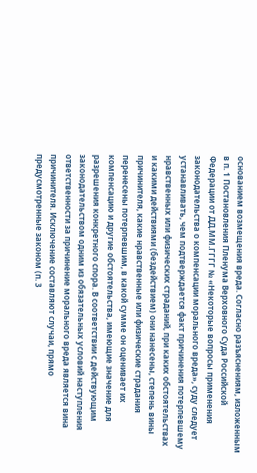основанием возмещения вреда. Согласно разъяснениям, изложенным в п. 1 Постановления Пленума Верховного Суда Российской Федерации от ДД.ММ.ГГГГ № «Некоторые вопросы применения законодательства о компенсации морального вреда», суду следует устанавливать, чем подтверждается факт причинения потерпевшему нравственных или физических страданий, при каких обстоятельствах и какими действиями (бездействием) они нанесены, степень вины причинителя, какие нравственные или физические страдания перенесены потерпевшим, в какой сумме он оценивает их компенсацию и другие обстоятельства, имеющие значение для разрешения конкретного спора. В соответствии с действующим законодательством одним из обязательных условий наступления ответственности за причинение морального вреда является вина причинителя. Исключение составляют случаи, прямо предусмотренные законом (п. 3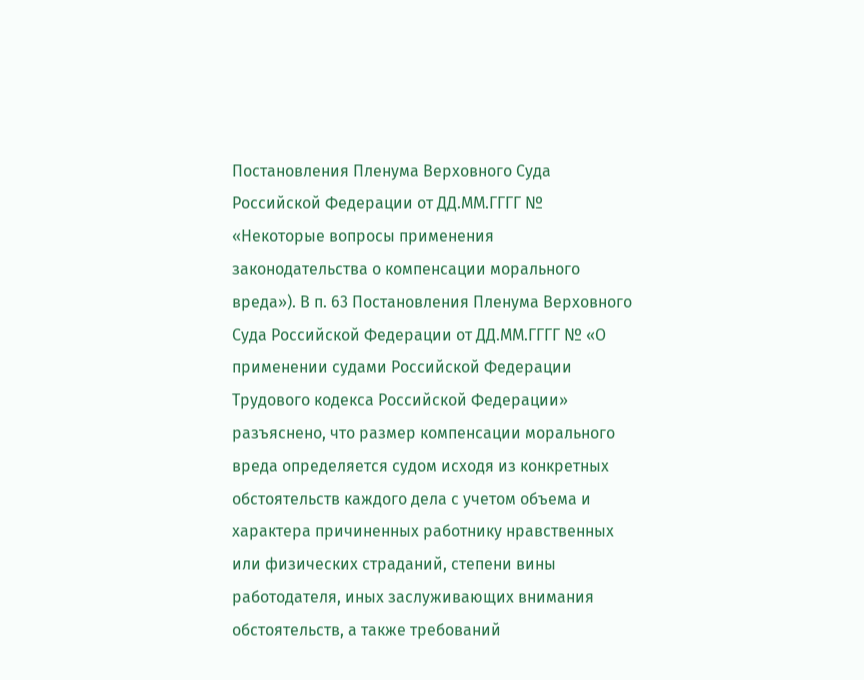Постановления Пленума Верховного Суда Российской Федерации от ДД.ММ.ГГГГ № «Некоторые вопросы применения законодательства о компенсации морального вреда»). В п. 63 Постановления Пленума Верховного Суда Российской Федерации от ДД.ММ.ГГГГ № «О применении судами Российской Федерации Трудового кодекса Российской Федерации» разъяснено, что размер компенсации морального вреда определяется судом исходя из конкретных обстоятельств каждого дела с учетом объема и характера причиненных работнику нравственных или физических страданий, степени вины работодателя, иных заслуживающих внимания обстоятельств, а также требований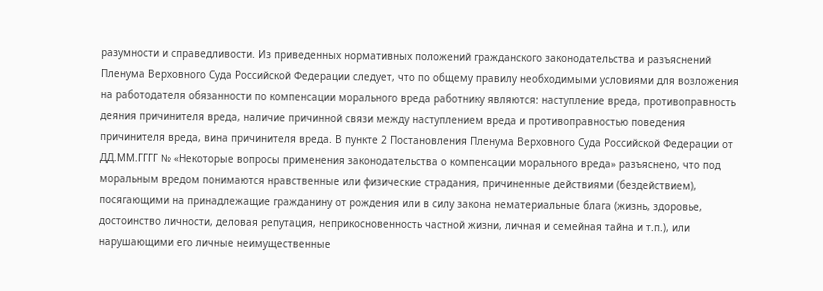разумности и справедливости. Из приведенных нормативных положений гражданского законодательства и разъяснений Пленума Верховного Суда Российской Федерации следует, что по общему правилу необходимыми условиями для возложения на работодателя обязанности по компенсации морального вреда работнику являются: наступление вреда, противоправность деяния причинителя вреда, наличие причинной связи между наступлением вреда и противоправностью поведения причинителя вреда, вина причинителя вреда. В пункте 2 Постановления Пленума Верховного Суда Российской Федерации от ДД.ММ.ГГГГ № «Некоторые вопросы применения законодательства о компенсации морального вреда» разъяснено, что под моральным вредом понимаются нравственные или физические страдания, причиненные действиями (бездействием), посягающими на принадлежащие гражданину от рождения или в силу закона нематериальные блага (жизнь, здоровье, достоинство личности, деловая репутация, неприкосновенность частной жизни, личная и семейная тайна и т.п.), или нарушающими его личные неимущественные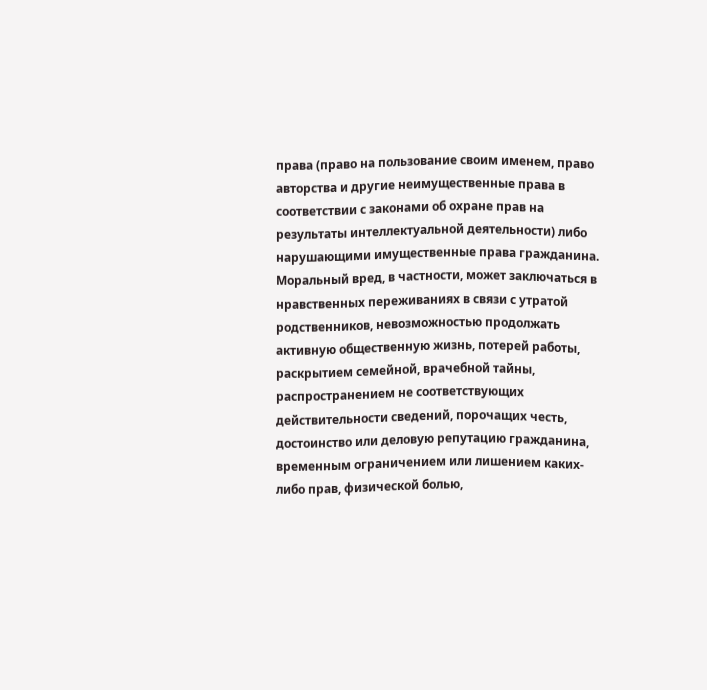права (право на пользование своим именем, право авторства и другие неимущественные права в соответствии с законами об охране прав на результаты интеллектуальной деятельности) либо нарушающими имущественные права гражданина. Моральный вред, в частности, может заключаться в нравственных переживаниях в связи с утратой родственников, невозможностью продолжать активную общественную жизнь, потерей работы, раскрытием семейной, врачебной тайны, распространением не соответствующих действительности сведений, порочащих честь, достоинство или деловую репутацию гражданина, временным ограничением или лишением каких-либо прав, физической болью,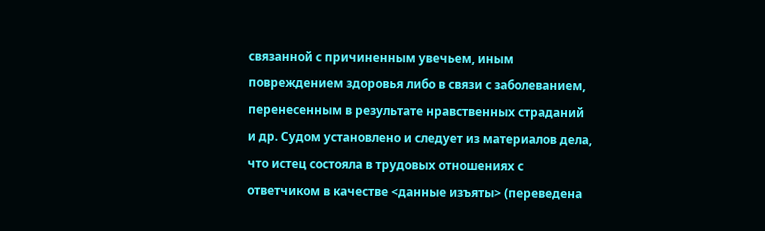связанной с причиненным увечьем, иным повреждением здоровья либо в связи с заболеванием, перенесенным в результате нравственных страданий и др. Судом установлено и следует из материалов дела, что истец состояла в трудовых отношениях с ответчиком в качестве <данные изъяты> (переведена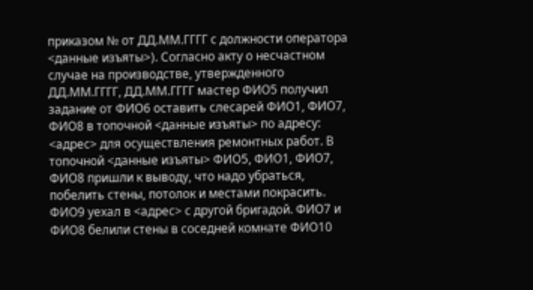приказом № от ДД.ММ.ГГГГ с должности оператора <данные изъяты>). Согласно акту о несчастном случае на производстве, утвержденного ДД.ММ.ГГГГ, ДД.ММ.ГГГГ мастер ФИО5 получил задание от ФИО6 оставить слесарей ФИО1, ФИО7, ФИО8 в топочной <данные изъяты> по адресу: <адрес> для осуществления ремонтных работ. В топочной <данные изъяты> ФИО5, ФИО1, ФИО7, ФИО8 пришли к выводу, что надо убраться, побелить стены, потолок и местами покрасить. ФИО9 уехал в <адрес> с другой бригадой. ФИО7 и ФИО8 белили стены в соседней комнате ФИО10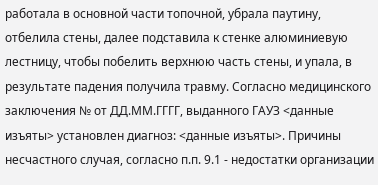работала в основной части топочной, убрала паутину, отбелила стены, далее подставила к стенке алюминиевую лестницу, чтобы побелить верхнюю часть стены, и упала, в результате падения получила травму. Согласно медицинского заключения № от ДД.ММ.ГГГГ, выданного ГАУЗ <данные изъяты> установлен диагноз: <данные изъяты>. Причины несчастного случая, согласно п.п. 9.1 - недостатки организации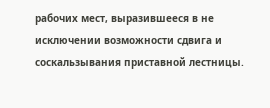рабочих мест, выразившееся в не исключении возможности сдвига и соскальзывания приставной лестницы.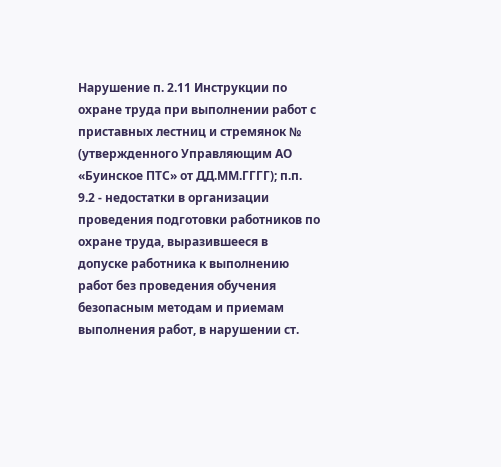Нарушение п. 2.11 Инструкции по охране труда при выполнении работ с приставных лестниц и стремянок № (утвержденного Управляющим АО «Буинское ПТС» от ДД.ММ.ГГГГ); п.п. 9.2 - недостатки в организации проведения подготовки работников по охране труда, выразившееся в допуске работника к выполнению работ без проведения обучения безопасным методам и приемам выполнения работ, в нарушении ст.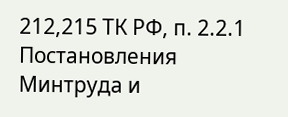212,215 ТК РФ, п. 2.2.1 Постановления Минтруда и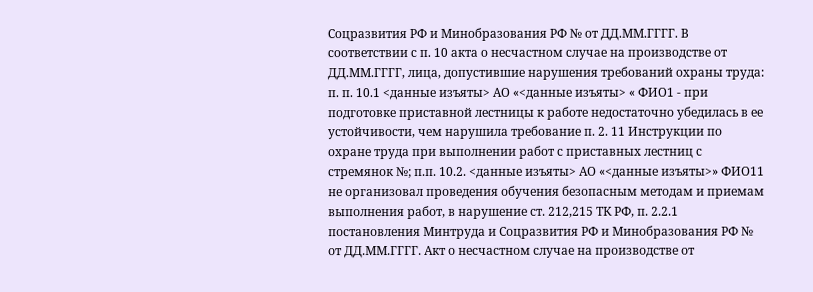Соцразвития РФ и Минобразования РФ № от ДД.ММ.ГГГГ. В соответствии с п. 10 акта о несчастном случае на производстве от ДД.ММ.ГГГГ, лица, допустившие нарушения требований охраны труда: п. п. 10.1 <данные изъяты> АО «<данные изъяты> « ФИО1 - при подготовке приставной лестницы к работе недостаточно убедилась в ее устойчивости, чем нарушила требование п. 2. 11 Инструкции по охране труда при выполнении работ с приставных лестниц с стремянок №; п.п. 10.2. <данные изъяты> АО «<данные изъяты>» ФИО11 не организовал проведения обучения безопасным методам и приемам выполнения работ, в нарушение ст. 212,215 ТК РФ, п. 2.2.1 постановления Минтруда и Соцразвития РФ и Минобразования РФ № от ДД.ММ.ГГГГ. Акт о несчастном случае на производстве от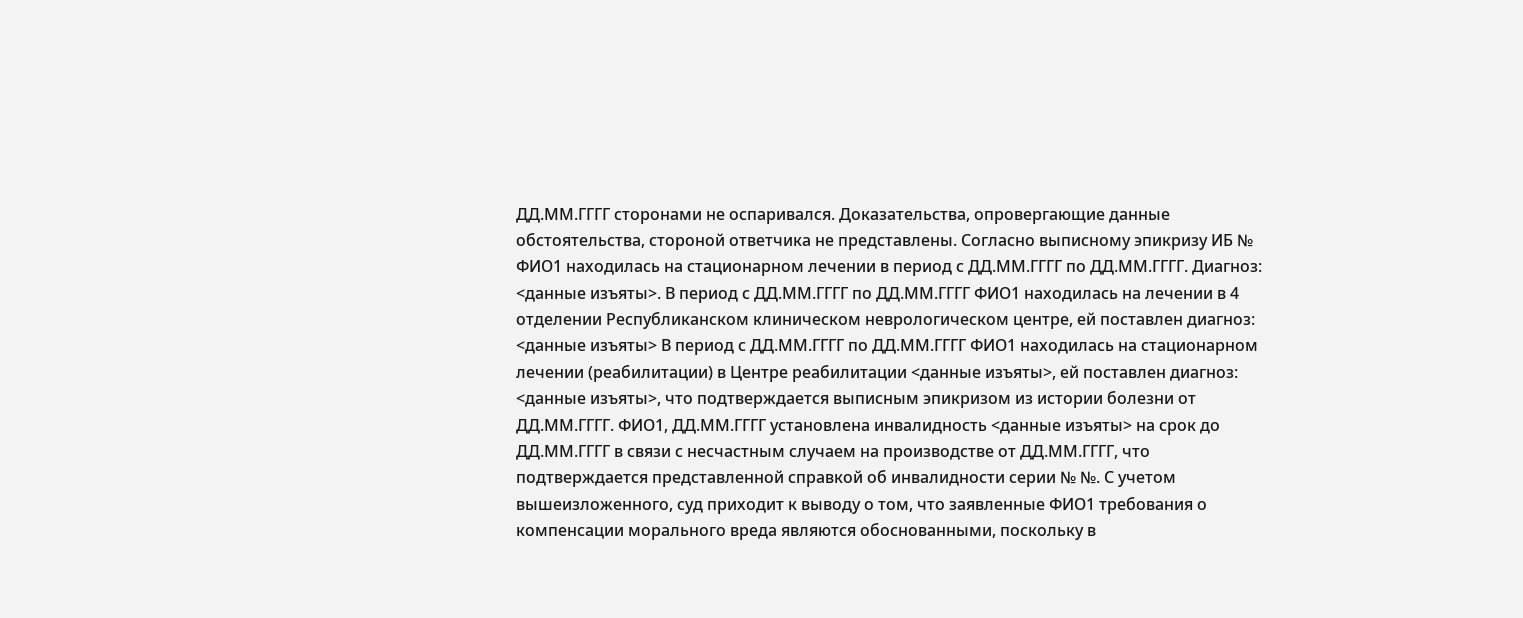ДД.ММ.ГГГГ сторонами не оспаривался. Доказательства, опровергающие данные обстоятельства, стороной ответчика не представлены. Согласно выписному эпикризу ИБ № ФИО1 находилась на стационарном лечении в период с ДД.ММ.ГГГГ по ДД.ММ.ГГГГ. Диагноз: <данные изъяты>. В период с ДД.ММ.ГГГГ по ДД.ММ.ГГГГ ФИО1 находилась на лечении в 4 отделении Республиканском клиническом неврологическом центре, ей поставлен диагноз: <данные изъяты> В период с ДД.ММ.ГГГГ по ДД.ММ.ГГГГ ФИО1 находилась на стационарном лечении (реабилитации) в Центре реабилитации <данные изъяты>, ей поставлен диагноз: <данные изъяты>, что подтверждается выписным эпикризом из истории болезни от ДД.ММ.ГГГГ. ФИО1, ДД.ММ.ГГГГ установлена инвалидность <данные изъяты> на срок до ДД.ММ.ГГГГ в связи с несчастным случаем на производстве от ДД.ММ.ГГГГ, что подтверждается представленной справкой об инвалидности серии № №. С учетом вышеизложенного, суд приходит к выводу о том, что заявленные ФИО1 требования о компенсации морального вреда являются обоснованными, поскольку в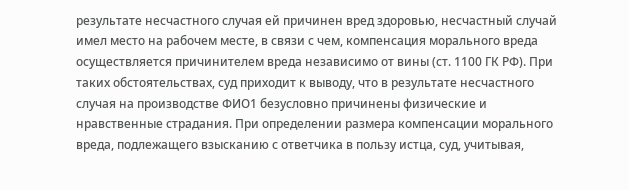результате несчастного случая ей причинен вред здоровью, несчастный случай имел место на рабочем месте, в связи с чем, компенсация морального вреда осуществляется причинителем вреда независимо от вины (ст. 1100 ГК РФ). При таких обстоятельствах, суд приходит к выводу, что в результате несчастного случая на производстве ФИО1 безусловно причинены физические и нравственные страдания. При определении размера компенсации морального вреда, подлежащего взысканию с ответчика в пользу истца, суд, учитывая,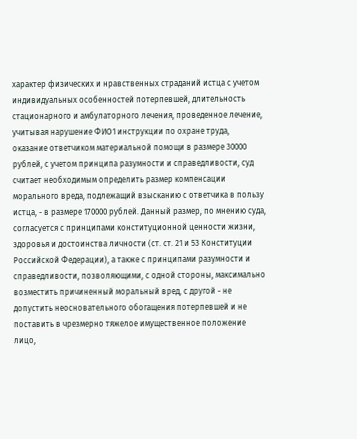характер физических и нравственных страданий истца с учетом индивидуальных особенностей потерпевшей, длительность стационарного и амбулаторного лечения, проведенное лечение, учитывая нарушение ФИО1 инструкции по охране труда, оказание ответчиком материальной помощи в размере 30000 рублей, с учетом принципа разумности и справедливости, суд считает необходимым определить размер компенсации морального вреда, подлежащий взысканию с ответчика в пользу истца, - в размере 170000 рублей. Данный размер, по мнению суда, согласуется с принципами конституционной ценности жизни, здоровья и достоинства личности (ст. ст. 21 и 53 Конституции Российской Федерации), а также с принципами разумности и справедливости, позволяющими, с одной стороны, максимально возместить причиненный моральный вред, с другой - не допустить неосновательного обогащения потерпевшей и не поставить в чрезмерно тяжелое имущественное положение лицо,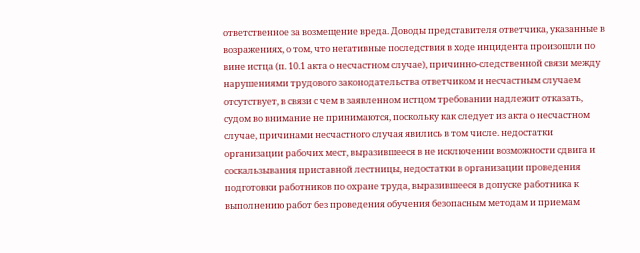ответственное за возмещение вреда. Доводы представителя ответчика, указанные в возражениях, о том, что негативные последствия в ходе инцидента произошли по вине истца (п. 10.1 акта о несчастном случае), причинно-следственной связи между нарушениями трудового законодательства ответчиком и несчастным случаем отсутствует, в связи с чем в заявленном истцом требовании надлежит отказать, судом во внимание не принимаются, поскольку как следует из акта о несчастном случае, причинами несчастного случая явились в том числе. недостатки организации рабочих мест, выразившееся в не исключении возможности сдвига и соскальзывания приставной лестницы, недостатки в организации проведения подготовки работников по охране труда, выразившееся в допуске работника к выполнению работ без проведения обучения безопасным методам и приемам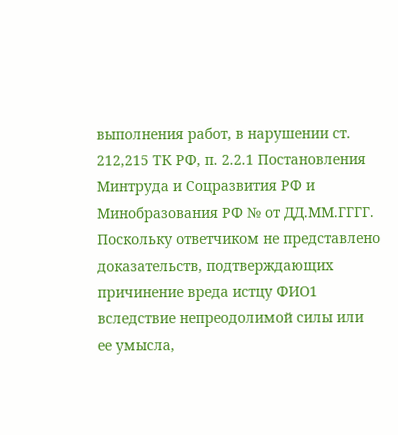выполнения работ, в нарушении ст. 212,215 ТК РФ, п. 2.2.1 Постановления Минтруда и Соцразвития РФ и Минобразования РФ № от ДД.ММ.ГГГГ. Поскольку ответчиком не представлено доказательств, подтверждающих причинение вреда истцу ФИО1 вследствие непреодолимой силы или ее умысла,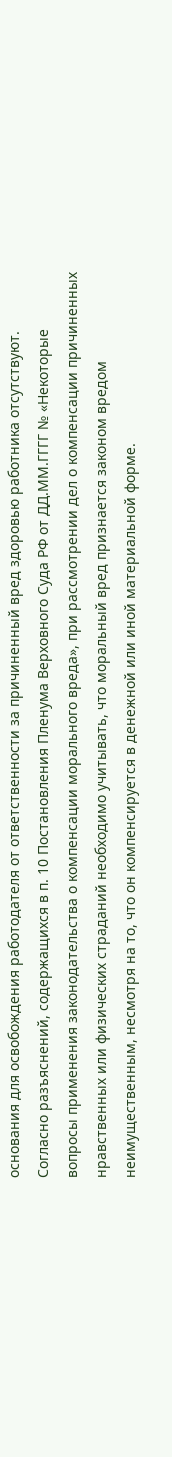основания для освобождения работодателя от ответственности за причиненный вред здоровью работника отсутствуют. Согласно разъяснений, содержащихся в п. 10 Постановления Пленума Верховного Суда РФ от ДД.ММ.ГГГГ № «Некоторые вопросы применения законодательства о компенсации морального вреда», при рассмотрении дел о компенсации причиненных нравственных или физических страданий необходимо учитывать, что моральный вред признается законом вредом неимущественным, несмотря на то, что он компенсируется в денежной или иной материальной форме.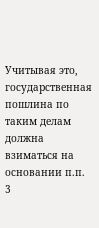Учитывая это, государственная пошлина по таким делам должна взиматься на основании п.п. 3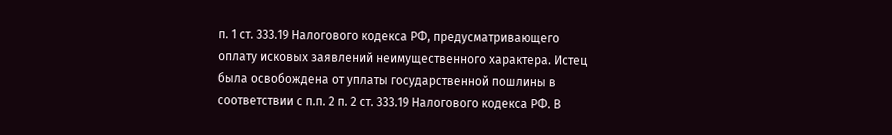п. 1 ст. 333.19 Налогового кодекса РФ, предусматривающего оплату исковых заявлений неимущественного характера. Истец была освобождена от уплаты государственной пошлины в соответствии с п.п. 2 п. 2 ст. 333.19 Налогового кодекса РФ. В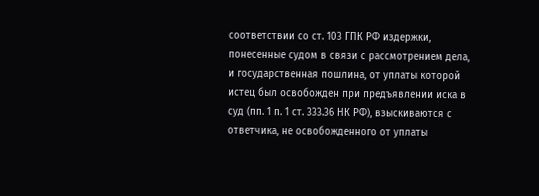соответствии со ст. 103 ГПК РФ издержки, понесенные судом в связи с рассмотрением дела, и государственная пошлина, от уплаты которой истец был освобожден при предъявлении иска в суд (пп. 1 п. 1 ст. 333.36 НК РФ), взыскиваются с ответчика, не освобожденного от уплаты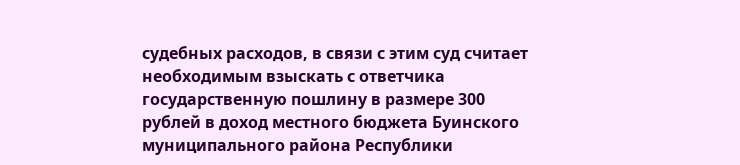судебных расходов, в связи с этим суд считает необходимым взыскать с ответчика государственную пошлину в размере 300 рублей в доход местного бюджета Буинского муниципального района Республики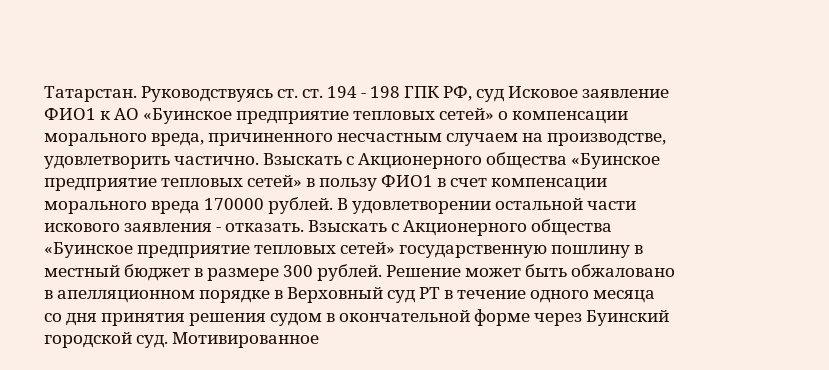Татарстан. Руководствуясь ст. ст. 194 - 198 ГПК РФ, суд Исковое заявление ФИО1 к АО «Буинское предприятие тепловых сетей» о компенсации морального вреда, причиненного несчастным случаем на производстве, удовлетворить частично. Взыскать с Акционерного общества «Буинское предприятие тепловых сетей» в пользу ФИО1 в счет компенсации морального вреда 170000 рублей. В удовлетворении остальной части искового заявления - отказать. Взыскать с Акционерного общества «Буинское предприятие тепловых сетей» государственную пошлину в местный бюджет в размере 300 рублей. Решение может быть обжаловано в апелляционном порядке в Верховный суд РТ в течение одного месяца со дня принятия решения судом в окончательной форме через Буинский городской суд. Мотивированное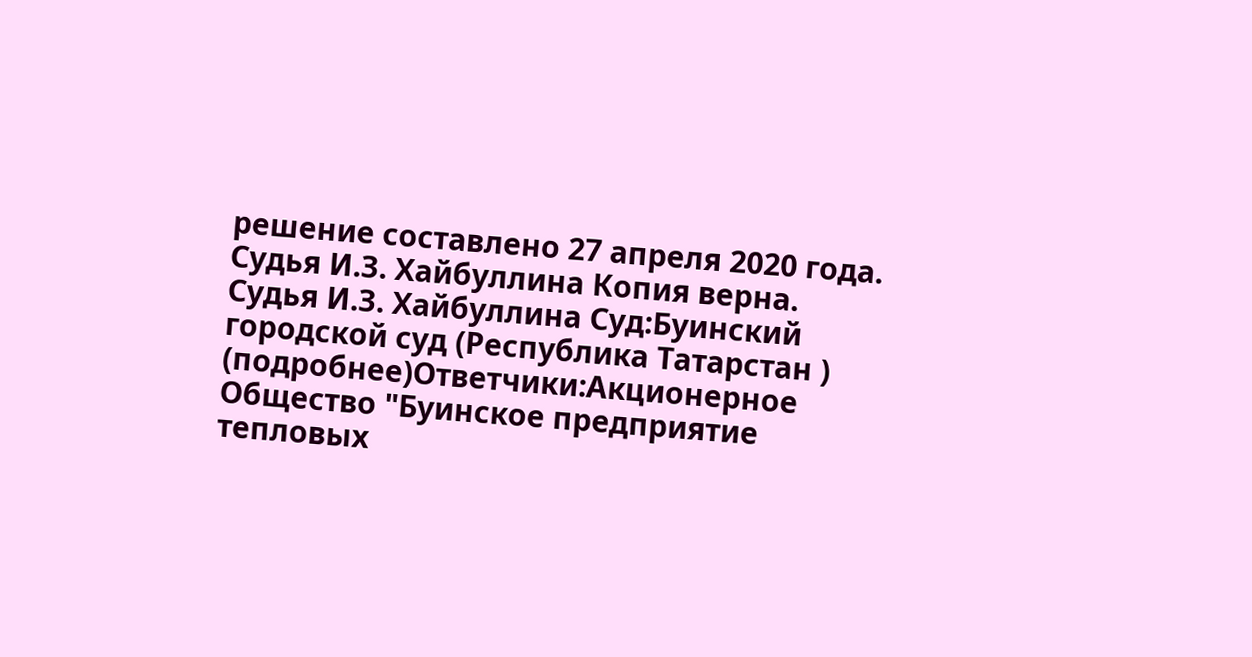решение составлено 27 апреля 2020 года. Судья И.З. Хайбуллина Копия верна. Судья И.З. Хайбуллина Суд:Буинский городской суд (Республика Татарстан ) (подробнее)Ответчики:Акционерное Общество "Буинское предприятие тепловых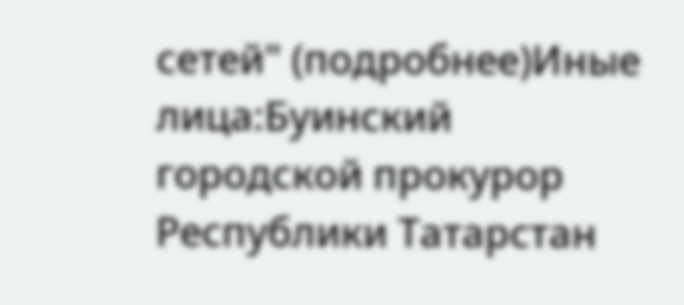сетей" (подробнее)Иные лица:Буинский городской прокурор Республики Татарстан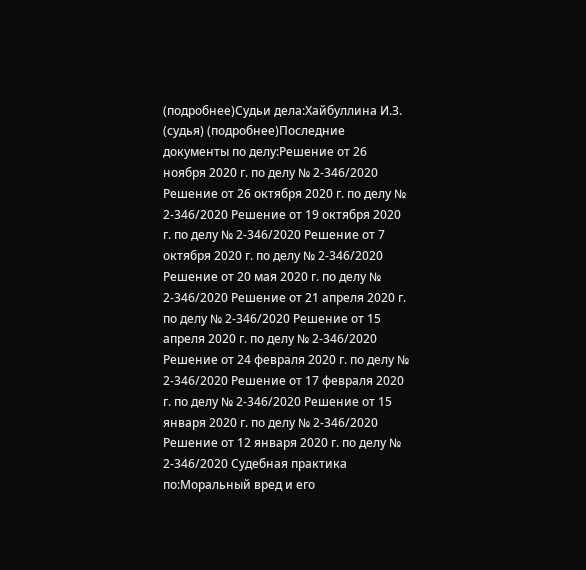(подробнее)Судьи дела:Хайбуллина И.З. (судья) (подробнее)Последние документы по делу:Решение от 26 ноября 2020 г. по делу № 2-346/2020 Решение от 26 октября 2020 г. по делу № 2-346/2020 Решение от 19 октября 2020 г. по делу № 2-346/2020 Решение от 7 октября 2020 г. по делу № 2-346/2020 Решение от 20 мая 2020 г. по делу № 2-346/2020 Решение от 21 апреля 2020 г. по делу № 2-346/2020 Решение от 15 апреля 2020 г. по делу № 2-346/2020 Решение от 24 февраля 2020 г. по делу № 2-346/2020 Решение от 17 февраля 2020 г. по делу № 2-346/2020 Решение от 15 января 2020 г. по делу № 2-346/2020 Решение от 12 января 2020 г. по делу № 2-346/2020 Судебная практика по:Моральный вред и его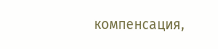компенсация,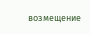возмещение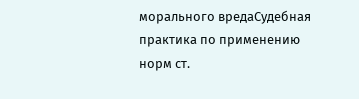морального вредаСудебная практика по применению норм ст.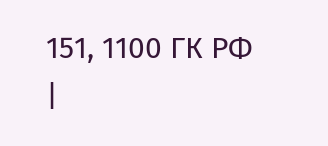151, 1100 ГК РФ |